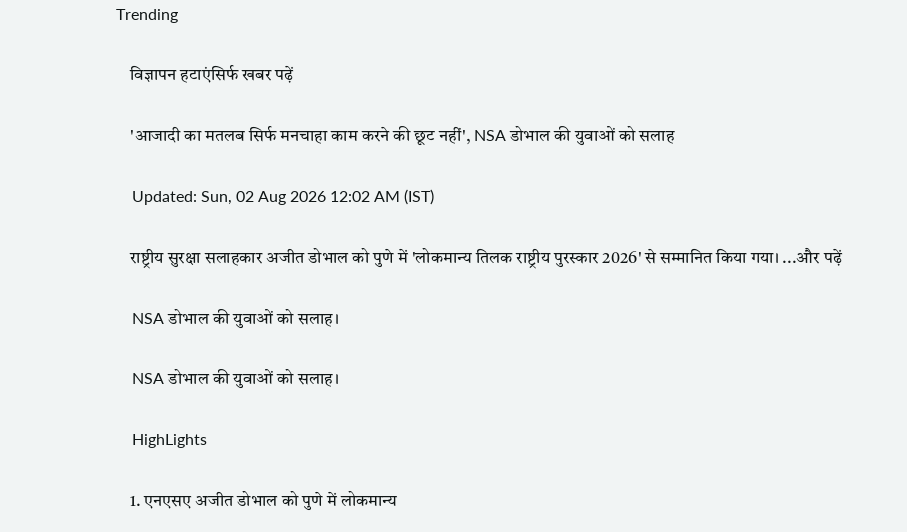Trending

    विज्ञापन हटाएंसिर्फ खबर पढ़ें

    'आजादी का मतलब सिर्फ मनचाहा काम करने की छूट नहीं', NSA डोभाल की युवाओं को सलाह

    Updated: Sun, 02 Aug 2026 12:02 AM (IST)

    राष्ट्रीय सुरक्षा सलाहकार अजीत डोभाल को पुणे में 'लोकमान्य तिलक राष्ट्रीय पुरस्कार 2026' से सम्मानित किया गया। ...और पढ़ें

    NSA डोभाल की युवाओं को सलाह।

    NSA डोभाल की युवाओं को सलाह।

    HighLights

    1. एनएसए अजीत डोभाल को पुणे में लोकमान्य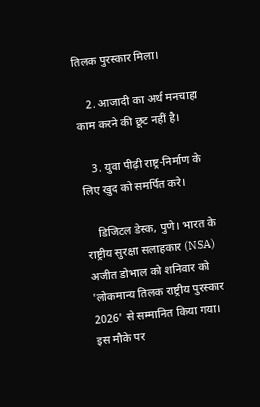तिलक पुरस्कार मिला।

    2. आजादी का अर्थ मनचाहा काम करने की छूट नहीं है।

    3. युवा पीढ़ी राष्ट्र-निर्माण के लिए खुद को समर्पित करे।

    डिजिटल डेस्क, पुणे। भारत के राष्ट्रीय सुरक्षा सलाहकार (NSA) अजीत डोभाल को शनिवार को 'लोकमान्य तिलक राष्ट्रीय पुरस्कार 2026' से सम्मानित किया गया। इस मौके पर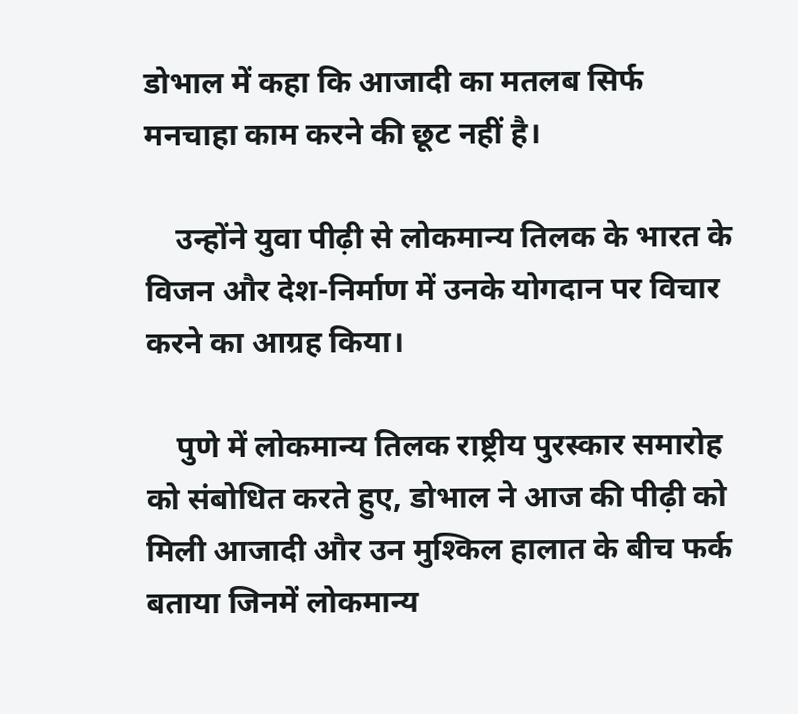डोभाल में कहा कि आजादी का मतलब सिर्फ मनचाहा काम करने की छूट नहीं है।

    उन्होंने युवा पीढ़ी से लोकमान्य तिलक के भारत के विजन और देश-निर्माण में उनके योगदान पर विचार करने का आग्रह किया।

    पुणे में लोकमान्य तिलक राष्ट्रीय पुरस्कार समारोह को संबोधित करते हुए, डोभाल ने आज की पीढ़ी को मिली आजादी और उन मुश्किल हालात के बीच फर्क बताया जिनमें लोकमान्य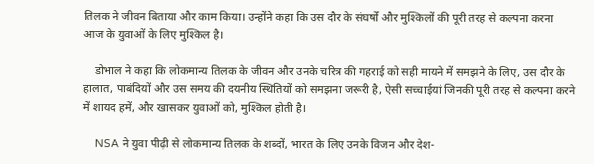तिलक ने जीवन बिताया और काम किया। उन्होंने कहा कि उस दौर के संघर्षों और मुश्किलों की पूरी तरह से कल्पना करना आज के युवाओं के लिए मुश्किल है।

    डोभाल ने कहा कि लोकमान्य तिलक के जीवन और उनके चरित्र की गहराई को सही मायने में समझने के लिए, उस दौर के हालात, पाबंदियों और उस समय की दयनीय स्थितियों को समझना जरूरी है, ऐसी सच्चाईयां जिनकी पूरी तरह से कल्पना करने में शायद हमें, और खासकर युवाओं को, मुश्किल होती है।

    NSA ने युवा पीढ़ी से लोकमान्य तिलक के शब्दों, भारत के लिए उनके विजन और देश-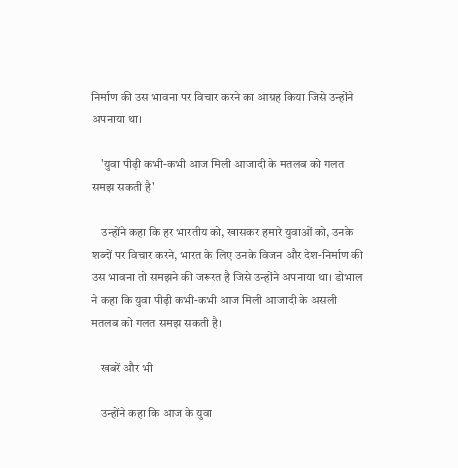निर्माण की उस भावना पर विचार करने का आग्रह किया जिसे उन्होंने अपनाया था।

    'युवा पीढ़ी कभी-कभी आज मिली आजादी के मतलब को गलत समझ सकती है'

    उन्होंने कहा कि हर भारतीय को, खासकर हमारे युवाओं को, उनके शब्दों पर विचार करने, भारत के लिए उनके विजन और देश-निर्माण की उस भावना तो समझने की जरूरत है जिसे उन्होंने अपनाया था। डोभाल ने कहा कि युवा पीढ़ी कभी-कभी आज मिली आजादी के असली मतलब को गलत समझ सकती है।

    खबरें और भी

    उन्होंने कहा कि आज के युवा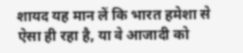शायद यह मान लें कि भारत हमेशा से ऐसा ही रहा है, या वे आजादी को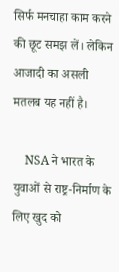सिर्फ मनचाहा काम करने की छूट समझ लें। लेकिन आजादी का असली मतलब यह नहीं है।

    NSA ने भारत के युवाओं से राष्ट्र-निर्माण के लिए खुद को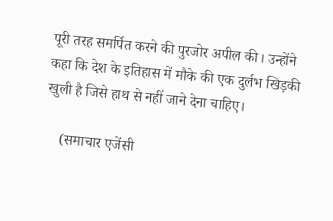पूरी तरह समर्पित करने की पुरजोर अपील की। उन्होंने कहा कि देश के इतिहास में मौके की एक दुर्लभ खिड़की खुली है जिसे हाथ से नहीं जाने देना चाहिए।

    (समाचार एजेंसी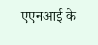एएनआई के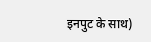इनपुट के साथ)